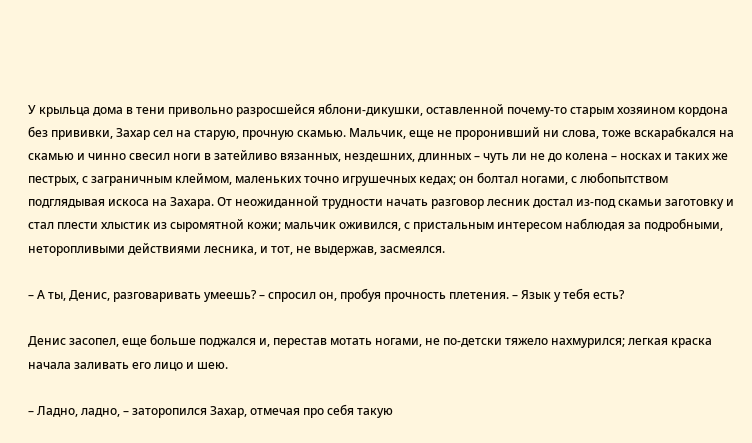У крыльца дома в тени привольно разросшейся яблони-дикушки, оставленной почему-то старым хозяином кордона без прививки, Захар сел на старую, прочную скамью. Мальчик, еще не проронивший ни слова, тоже вскарабкался на скамью и чинно свесил ноги в затейливо вязанных, нездешних, длинных – чуть ли не до колена – носках и таких же пестрых, с заграничным клеймом, маленьких точно игрушечных кедах; он болтал ногами, с любопытством подглядывая искоса на Захара. От неожиданной трудности начать разговор лесник достал из-под скамьи заготовку и стал плести хлыстик из сыромятной кожи; мальчик оживился, с пристальным интересом наблюдая за подробными, неторопливыми действиями лесника, и тот, не выдержав, засмеялся.

– А ты, Денис, разговаривать умеешь? – спросил он, пробуя прочность плетения. – Язык у тебя есть?

Денис засопел, еще больше поджался и, перестав мотать ногами, не по-детски тяжело нахмурился; легкая краска начала заливать его лицо и шею.

– Ладно, ладно, – заторопился Захар, отмечая про себя такую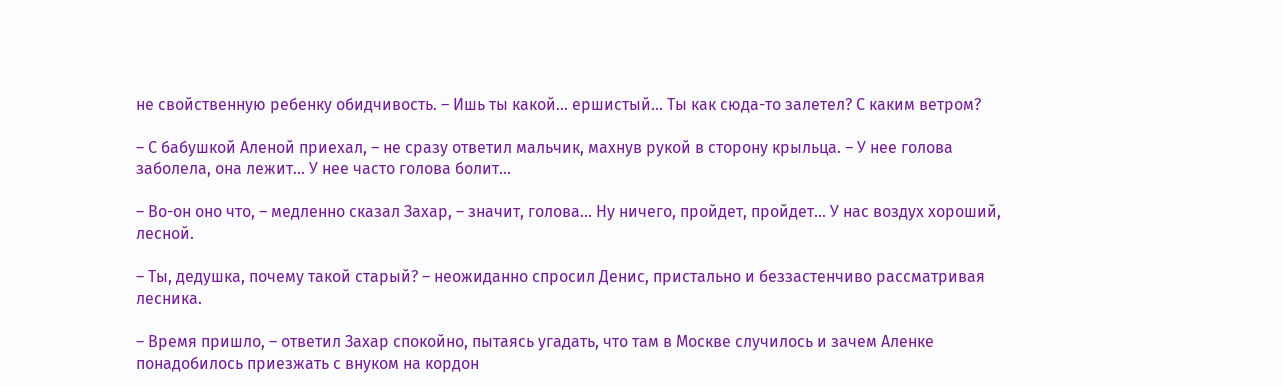не свойственную ребенку обидчивость. – Ишь ты какой… ершистый… Ты как сюда-то залетел? С каким ветром?

– С бабушкой Аленой приехал, – не сразу ответил мальчик, махнув рукой в сторону крыльца. – У нее голова заболела, она лежит… У нее часто голова болит…

– Во-он оно что, – медленно сказал Захар, – значит, голова… Ну ничего, пройдет, пройдет… У нас воздух хороший, лесной.

– Ты, дедушка, почему такой старый? – неожиданно спросил Денис, пристально и беззастенчиво рассматривая лесника.

– Время пришло, – ответил Захар спокойно, пытаясь угадать, что там в Москве случилось и зачем Аленке понадобилось приезжать с внуком на кордон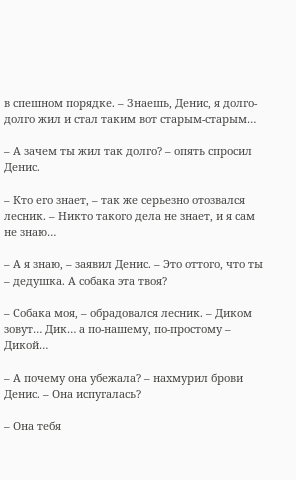в спешном порядке. – Знаешь, Денис, я долго-долго жил и стал таким вот старым-старым…

– А зачем ты жил так долго? – опять спросил Денис.

– Кто его знает, – так же серьезно отозвался лесник. – Никто такого дела не знает, и я сам не знаю…

– А я знаю, – заявил Денис. – Это оттого, что ты – дедушка. А собака эта твоя?

– Собака моя, – обрадовался лесник. – Диком зовут… Дик… а по-нашему, по-простому – Дикой…

– А почему она убежала? – нахмурил брови Денис. – Она испугалась?

– Она тебя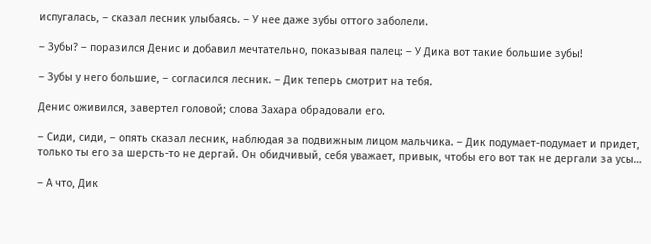испугалась, – сказал лесник улыбаясь. – У нее даже зубы оттого заболели.

– Зубы? – поразился Денис и добавил мечтательно, показывая палец: – У Дика вот такие большие зубы!

– Зубы у него большие, – согласился лесник. – Дик теперь смотрит на тебя.

Денис оживился, завертел головой; слова Захара обрадовали его.

– Сиди, сиди, – опять сказал лесник, наблюдая за подвижным лицом мальчика. – Дик подумает-подумает и придет, только ты его за шерсть-то не дергай. Он обидчивый, себя уважает, привык, чтобы его вот так не дергали за усы…

– А что, Дик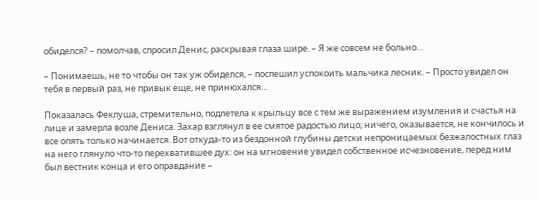обиделся? – помолчав, спросил Денис, раскрывая глаза шире. – Я же совсем не больно…

– Понимаешь, не то чтобы он так уж обиделся, – поспешил успокоить мальчика лесник. – Просто увидел он тебя в первый раз, не привык еще, не принюхался…

Показалась Феклуша, стремительно, подлетела к крыльцу все с тем же выражением изумления и счастья на лице и замерла возле Дениса. Захар взглянул в ее смятое радостью лицо; ничего, оказывается, не кончилось и все опять только начинается. Вот откуда-то из бездонной глубины детски непроницаемых безжалостных глаз на него глянуло что-то перехватившее дух: он на мгновение увидел собственное исчезновение, перед ним был вестник конца и его оправдание –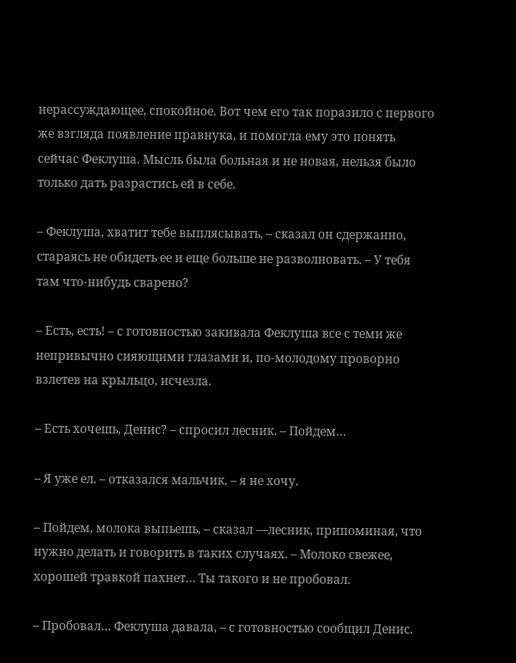нерассуждающее, спокойное. Вот чем его так поразило с первого же взгляда появление правнука, и помогла ему это понять сейчас Феклуша. Мысль была больная и не новая, нельзя было только дать разрастись ей в себе.

– Феклуша, хватит тебе выплясывать, – сказал он сдержанно, стараясь не обидеть ее и еще больше не разволновать. – У тебя там что-нибудь сварено?

– Есть, есть! – с готовностью закивала Феклуша все с теми же непривычно сияющими глазами и, по-молодому проворно взлетев на крыльцо, исчезла.

– Есть хочешь, Денис? – спросил лесник. – Пойдем…

– Я уже ел. – отказался мальчик, – я не хочу.

– Пойдем, молока выпьешь, – сказал —лесник, припоминая, что нужно делать и говорить в таких случаях. – Молоко свежее, хорошей травкой пахнет… Ты такого и не пробовал.

– Пробовал… Феклуша давала, – с готовностью сообщил Денис.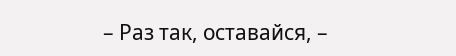– Раз так, оставайся, –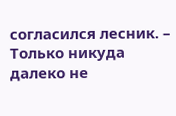согласился лесник. – Только никуда далеко не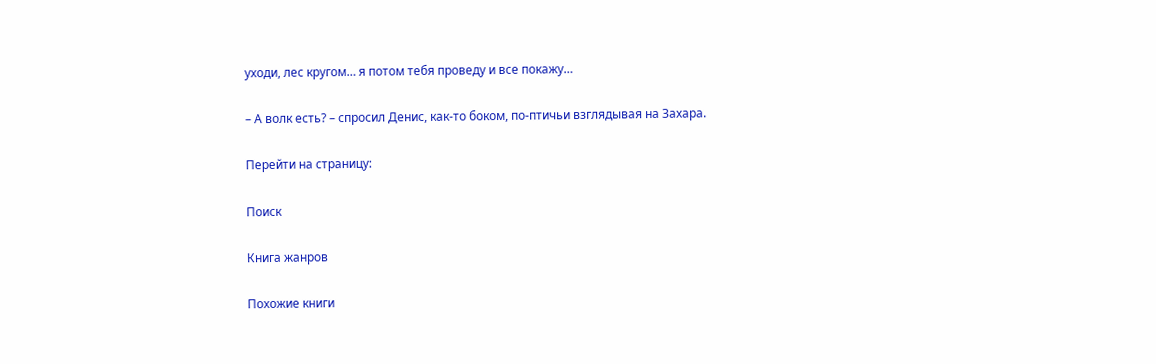уходи, лес кругом… я потом тебя проведу и все покажу…

– А волк есть? – спросил Денис, как-то боком, по-птичьи взглядывая на Захара.

Перейти на страницу:

Поиск

Книга жанров

Похожие книги